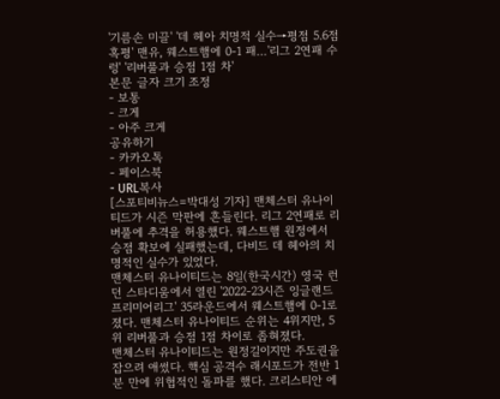'기름손 미끌' '데 헤아 치명적 실수→평점 5.6점 혹평' 맨유, 웨스트햄에 0-1 패…'리그 2연패 수렁' '리버풀과 승점 1점 차'
본문 글자 크기 조정
- 보통
- 크게
- 아주 크게
공유하기
- 카카오톡
- 페이스북
- URL복사
[스포티비뉴스=박대성 기자] 맨체스터 유나이티드가 시즌 막판에 흔들린다. 리그 2연패로 리버풀에 추격을 허용했다. 웨스트햄 원정에서 승점 확보에 실패했는데, 다비드 데 헤아의 치명적인 실수가 있었다.
맨체스터 유나이티드는 8일(한국시간) 영국 런던 스타디움에서 열린 '2022-23시즌 잉글랜드 프리미어리그' 35라운드에서 웨스트햄에 0-1로 졌다. 맨체스터 유나이티드 순위는 4위지만, 5위 리버풀과 승점 1점 차이로 좁혀졌다.
맨체스터 유나이티드는 원정길이지만 주도권을 잡으려 애썼다. 핵심 공격수 래시포드가 전반 1분 만에 위협적인 돌파를 했다. 크리스티안 에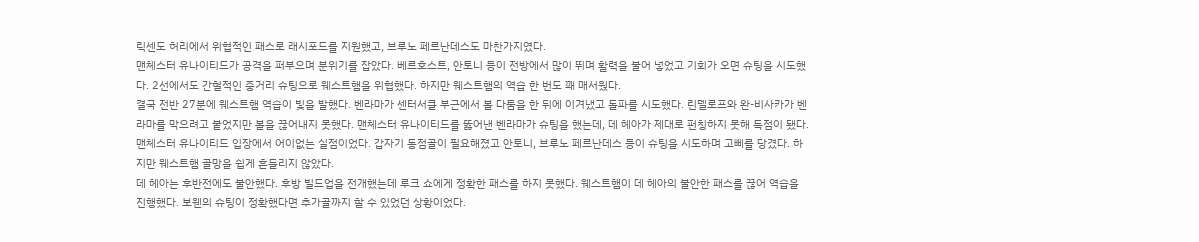릭센도 허리에서 위협적인 패스로 래시포드를 지원했고, 브루노 페르난데스도 마찬가지였다.
맨체스터 유나이티드가 공격을 퍼부으며 분위기를 잡았다. 베르호스트, 안토니 등이 전방에서 많이 뛰며 활력을 불어 넣었고 기회가 오면 슈팅을 시도했다. 2선에서도 간헐적인 중거리 슈팅으로 웨스트햄을 위협했다. 하지만 웨스트햄의 역습 한 번도 꽤 매서웠다.
결국 전반 27분에 웨스트햄 역습이 빛을 발했다. 벤라마가 센터서클 부근에서 볼 다툼을 한 뒤에 이겨냈고 돌파를 시도했다. 린델로프와 완-비사카가 벤라마를 막으려고 붙었지만 볼을 끊어내지 못했다. 맨체스터 유나이티드를 뚫어낸 벤라마가 슈팅을 했는데, 데 헤아가 제대로 펀칭하지 못해 득점이 됐다.
맨체스터 유나이티드 입장에서 어이없는 실점이었다. 갑자기 동점골이 필요해졌고 안토니, 브루노 페르난데스 등이 슈팅을 시도하며 고삐를 당겼다. 하지만 웨스트햄 골망을 쉽게 흔들리지 않았다.
데 헤아는 후반전에도 불안했다. 후방 빌드업을 전개했는데 루크 쇼에게 정확한 패스를 하지 못했다. 웨스트햄이 데 헤아의 불안한 패스를 끊어 역습을 진행했다. 보웬의 슈팅이 정확했다면 추가골까지 할 수 있었던 상황이었다.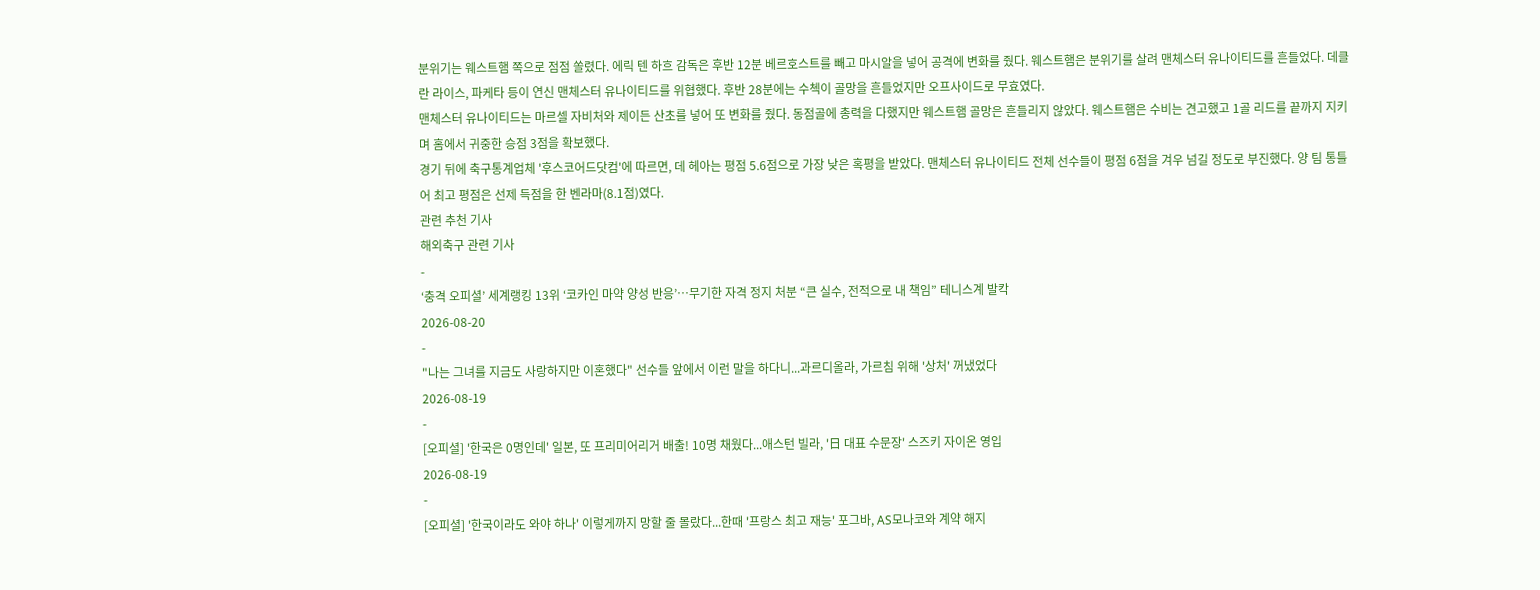분위기는 웨스트햄 쪽으로 점점 쏠렸다. 에릭 텐 하흐 감독은 후반 12분 베르호스트를 빼고 마시알을 넣어 공격에 변화를 줬다. 웨스트햄은 분위기를 살려 맨체스터 유나이티드를 흔들었다. 데클란 라이스, 파케타 등이 연신 맨체스터 유나이티드를 위협했다. 후반 28분에는 수첵이 골망을 흔들었지만 오프사이드로 무효였다.
맨체스터 유나이티드는 마르셀 자비처와 제이든 산초를 넣어 또 변화를 줬다. 동점골에 총력을 다했지만 웨스트햄 골망은 흔들리지 않았다. 웨스트햄은 수비는 견고했고 1골 리드를 끝까지 지키며 홈에서 귀중한 승점 3점을 확보했다.
경기 뒤에 축구통계업체 '후스코어드닷컴'에 따르면, 데 헤아는 평점 5.6점으로 가장 낮은 혹평을 받았다. 맨체스터 유나이티드 전체 선수들이 평점 6점을 겨우 넘길 정도로 부진했다. 양 팀 통틀어 최고 평점은 선제 득점을 한 벤라마(8.1점)였다.
관련 추천 기사
해외축구 관련 기사
-
‘충격 오피셜’ 세계랭킹 13위 ‘코카인 마약 양성 반응’…무기한 자격 정지 처분 “큰 실수, 전적으로 내 책임” 테니스계 발칵
2026-08-20
-
"나는 그녀를 지금도 사랑하지만 이혼했다" 선수들 앞에서 이런 말을 하다니...과르디올라, 가르침 위해 '상처' 꺼냈었다
2026-08-19
-
[오피셜] '한국은 0명인데' 일본, 또 프리미어리거 배출! 10명 채웠다...애스턴 빌라, '日 대표 수문장' 스즈키 자이온 영입
2026-08-19
-
[오피셜] '한국이라도 와야 하나' 이렇게까지 망할 줄 몰랐다...한때 '프랑스 최고 재능' 포그바, AS모나코와 계약 해지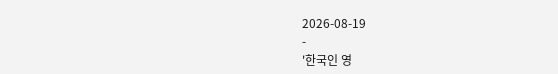2026-08-19
-
'한국인 영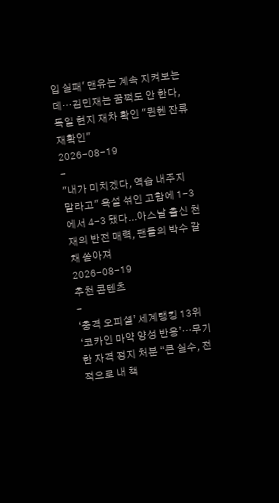입 실패' 맨유는 계속 지켜보는데…김민재는 꿈쩍도 안 한다, 독일 현지 재차 확인 "뮌헨 잔류 재확인"
2026-08-19
-
"내가 미치겠다, 역습 내주지 말라고" 욕설 섞인 고함에 1-3에서 4-3 됐다...아스날 출신 천재의 반전 매력, 팬들의 박수 갈채 쏟아져
2026-08-19
추천 콘텐츠
-
‘충격 오피셜’ 세계랭킹 13위 ‘코카인 마약 양성 반응’…무기한 자격 정지 처분 “큰 실수, 전적으로 내 책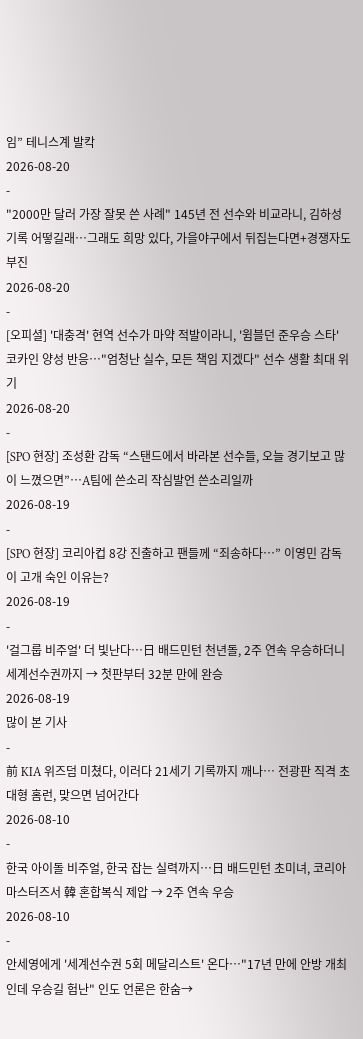임” 테니스계 발칵
2026-08-20
-
"2000만 달러 가장 잘못 쓴 사례" 145년 전 선수와 비교라니, 김하성 기록 어떻길래…그래도 희망 있다, 가을야구에서 뒤집는다면+경쟁자도 부진
2026-08-20
-
[오피셜] '대충격' 현역 선수가 마약 적발이라니, '윔블던 준우승 스타' 코카인 양성 반응…"엄청난 실수, 모든 책임 지겠다" 선수 생활 최대 위기
2026-08-20
-
[SPO 현장] 조성환 감독 “스탠드에서 바라본 선수들, 오늘 경기보고 많이 느꼈으면”…A팀에 쓴소리 작심발언 쓴소리일까
2026-08-19
-
[SPO 현장] 코리아컵 8강 진출하고 팬들께 “죄송하다…” 이영민 감독이 고개 숙인 이유는?
2026-08-19
-
'걸그룹 비주얼' 더 빛난다…日 배드민턴 천년돌, 2주 연속 우승하더니 세계선수권까지 → 첫판부터 32분 만에 완승
2026-08-19
많이 본 기사
-
前 KIA 위즈덤 미쳤다, 이러다 21세기 기록까지 깨나… 전광판 직격 초대형 홈런, 맞으면 넘어간다
2026-08-10
-
한국 아이돌 비주얼, 한국 잡는 실력까지…日 배드민턴 초미녀, 코리아마스터즈서 韓 혼합복식 제압 → 2주 연속 우승
2026-08-10
-
안세영에게 '세계선수권 5회 메달리스트' 온다…"17년 만에 안방 개최인데 우승길 험난" 인도 언론은 한숨→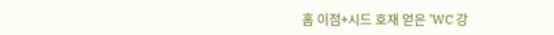홈 이점+시드 호재 얻은 'WC 강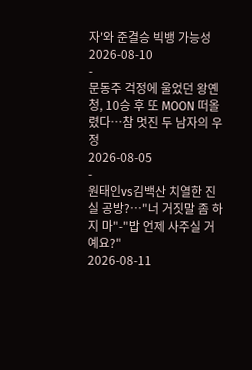자'와 준결승 빅뱅 가능성
2026-08-10
-
문동주 걱정에 울었던 왕옌청, 10승 후 또 MOON 떠올렸다…참 멋진 두 남자의 우정
2026-08-05
-
원태인vs김백산 치열한 진실 공방?…"너 거짓말 좀 하지 마"-"밥 언제 사주실 거예요?"
2026-08-11